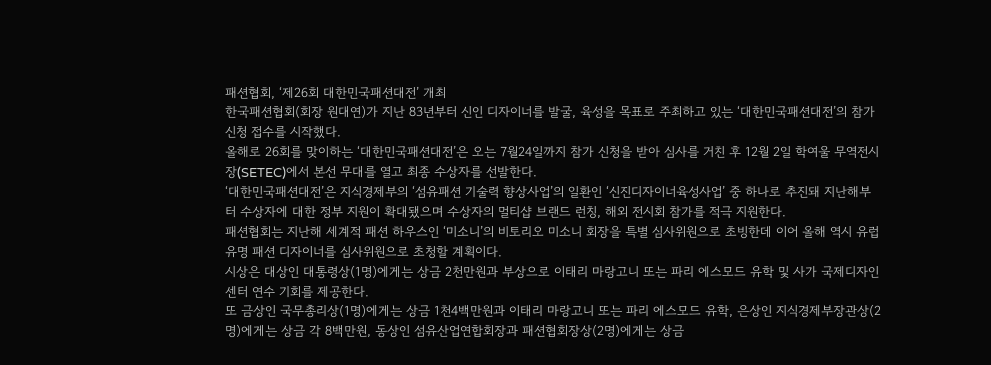패션협회, ‘제26회 대한민국패션대전’ 개최
한국패션협회(회장 원대연)가 지난 83년부터 신인 디자이너를 발굴, 육성을 목표로 주최하고 있는 ‘대한민국패션대전’의 참가 신청 접수를 시작했다.
올해로 26회를 맞이하는 ‘대한민국패션대전’은 오는 7월24일까지 참가 신청을 받아 심사를 거친 후 12월 2일 학여울 무역전시장(SETEC)에서 본선 무대를 열고 최종 수상자를 선발한다.
‘대한민국패션대전’은 지식경제부의 ‘섬유패션 기술력 향상사업’의 일환인 ‘신진디자이너육성사업’ 중 하나로 추진돼 지난해부터 수상자에 대한 정부 지원이 확대됐으며 수상자의 멀티샵 브랜드 런칭, 해외 전시회 참가를 적극 지원한다.
패션협회는 지난해 세계적 패션 하우스인 ‘미소니’의 비토리오 미소니 회장을 특별 심사위원으로 초빙한데 이어 올해 역시 유럽 유명 패션 디자이너를 심사위원으로 초청할 계획이다.
시상은 대상인 대통령상(1명)에게는 상금 2천만원과 부상으로 이태리 마랑고니 또는 파리 에스모드 유학 및 사가 국제디자인센터 연수 기회를 제공한다.
또 금상인 국무총리상(1명)에게는 상금 1천4백만원과 이태리 마랑고니 또는 파리 에스모드 유학, 은상인 지식경제부장관상(2명)에게는 상금 각 8백만원, 동상인 섬유산업연합회장과 패션협회장상(2명)에게는 상금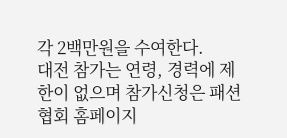각 2백만원을 수여한다.
대전 참가는 연령, 경력에 제한이 없으며 참가신청은 패션협회 홈페이지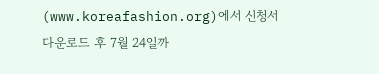(www.koreafashion.org)에서 신청서 다운로드 후 7월 24일까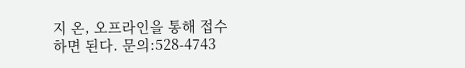지 온, 오프라인을 통해 접수하면 된다. 문의:528-4743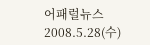어패럴뉴스 2008.5.28(수)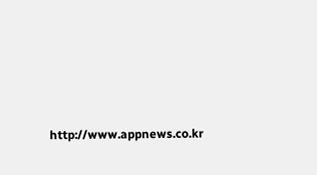http://www.appnews.co.kr